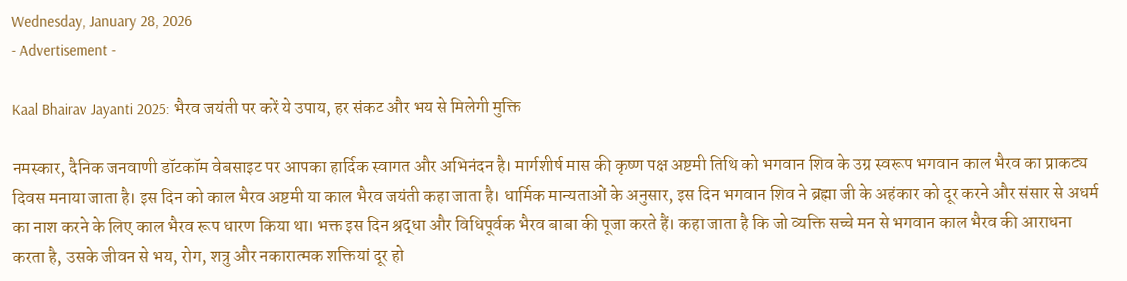Wednesday, January 28, 2026
- Advertisement -

Kaal Bhairav Jayanti 2025: भैरव जयंती पर करें ये उपाय, हर संकट और भय से मिलेगी मुक्ति

नमस्कार, दैनिक जनवाणी डॉटकॉम वेबसाइट पर आपका हार्दिक स्वागत और अभिनंदन है। मार्गशीर्ष मास की कृष्ण पक्ष अष्टमी तिथि को भगवान शिव के उग्र स्वरूप भगवान काल भैरव का प्राकट्य दिवस मनाया जाता है। इस दिन को काल भैरव अष्टमी या काल भैरव जयंती कहा जाता है। धार्मिक मान्यताओं के अनुसार, इस दिन भगवान शिव ने ब्रह्मा जी के अहंकार को दूर करने और संसार से अधर्म का नाश करने के लिए काल भैरव रूप धारण किया था। भक्त इस दिन श्रद्धा और विधिपूर्वक भैरव बाबा की पूजा करते हैं। कहा जाता है कि जो व्यक्ति सच्चे मन से भगवान काल भैरव की आराधना करता है, उसके जीवन से भय, रोग, शत्रु और नकारात्मक शक्तियां दूर हो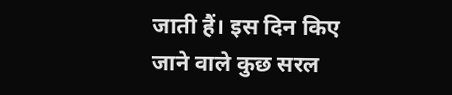जाती हैं। इस दिन किए जाने वाले कुछ सरल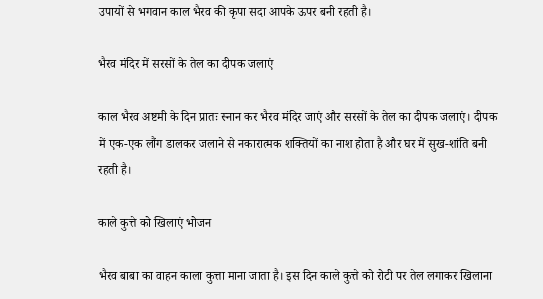उपायों से भगवान काल भैरव की कृपा सदा आपके ऊपर बनी रहती है।

भैरव मंदिर में सरसों के तेल का दीपक जलाएं

काल भैरव अष्टमी के दिन प्रातः स्नान कर भैरव मंदिर जाएं और सरसों के तेल का दीपक जलाएं। दीपक में एक-एक लौंग डालकर जलाने से नकारात्मक शक्तियों का नाश होता है और घर में सुख-शांति बनी रहती है।

काले कुत्ते को खिलाएं भोजन

भैरव बाबा का वाहन काला कुत्ता माना जाता है। इस दिन काले कुत्ते को रोटी पर तेल लगाकर खिलाना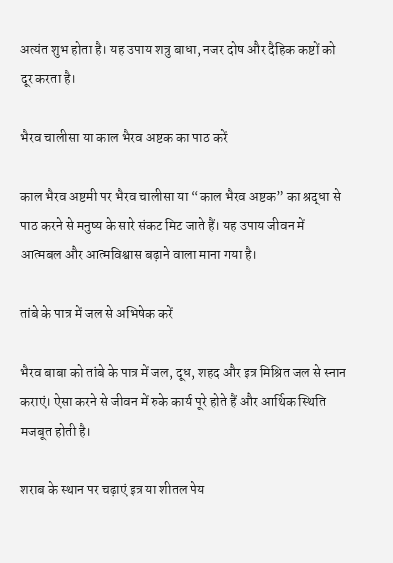अत्यंत शुभ होता है। यह उपाय शत्रु बाधा, नजर दोष और दैहिक कष्टों को दूर करता है।

भैरव चालीसा या काल भैरव अष्टक का पाठ करें

काल भैरव अष्टमी पर भैरव चालीसा या “काल भैरव अष्टक” का श्रद्धा से पाठ करने से मनुष्य के सारे संकट मिट जाते हैं। यह उपाय जीवन में आत्मबल और आत्मविश्वास बढ़ाने वाला माना गया है।

तांबे के पात्र में जल से अभिषेक करें

भैरव बाबा को तांबे के पात्र में जल, दूध, शहद और इत्र मिश्रित जल से स्नान कराएं। ऐसा करने से जीवन में रुके कार्य पूरे होते हैं और आर्थिक स्थिति मजबूत होती है।

शराब के स्थान पर चढ़ाएं इत्र या शीतल पेय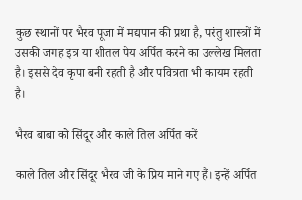कुछ स्थानों पर भैरव पूजा में मद्यपान की प्रथा है, परंतु शास्त्रों में उसकी जगह इत्र या शीतल पेय अर्पित करने का उल्लेख मिलता है। इससे देव कृपा बनी रहती है और पवित्रता भी कायम रहती है।

भैरव बाबा को सिंदूर और काले तिल अर्पित करें

काले तिल और सिंदूर भैरव जी के प्रिय माने गए हैं। इन्हें अर्पित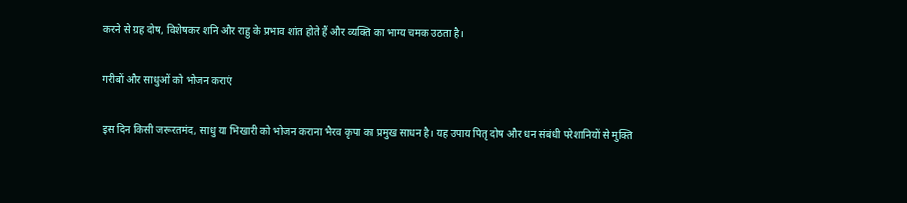करने से ग्रह दोष, विशेषकर शनि और राहु के प्रभाव शांत होते हैं और व्यक्ति का भाग्य चमक उठता है।

गरीबों और साधुओं को भोजन कराएं

इस दिन किसी जरूरतमंद, साधु या भिखारी को भोजन कराना भैरव कृपा का प्रमुख साधन है। यह उपाय पितृ दोष और धन संबंधी परेशानियों से मुक्ति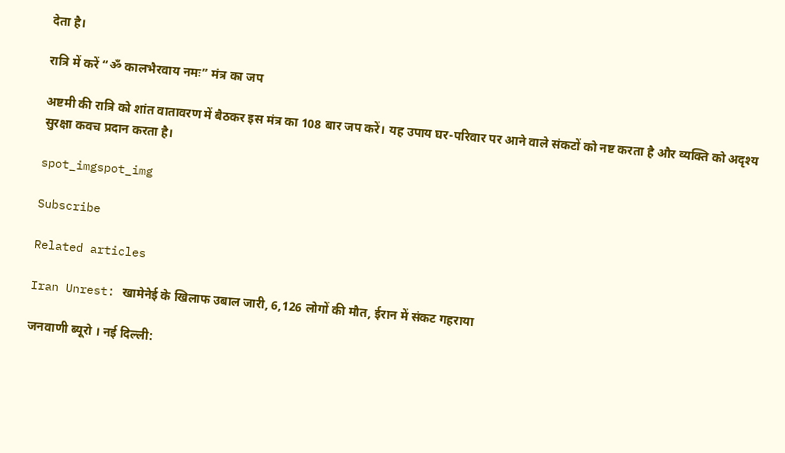देता है।

रात्रि में करें “ॐ कालभैरवाय नमः” मंत्र का जप

अष्टमी की रात्रि को शांत वातावरण में बैठकर इस मंत्र का 108 बार जप करें। यह उपाय घर-परिवार पर आने वाले संकटों को नष्ट करता है और व्यक्ति को अदृश्य सुरक्षा कवच प्रदान करता है।

spot_imgspot_img

Subscribe

Related articles

Iran Unrest: खामेनेई के खिलाफ उबाल जारी, 6,126 लोगों की मौत, ईरान में संकट गहराया

जनवाणी ब्यूरो । नई दिल्ली: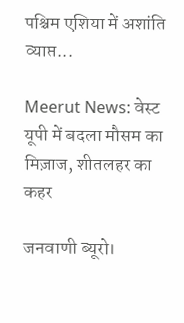पश्चिम एशिया में अशांति व्याप्त...

Meerut News: वेस्ट यूपी में बदला मौसम का मिज़ाज, शीतलहर का कहर

जनवाणी ब्यूरो।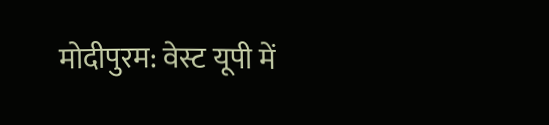मोदीपुरम: वेस्ट यूपी में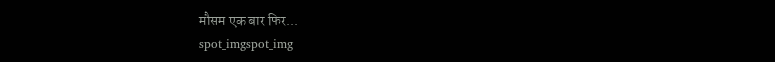मौसम एक बार फिर...
spot_imgspot_img